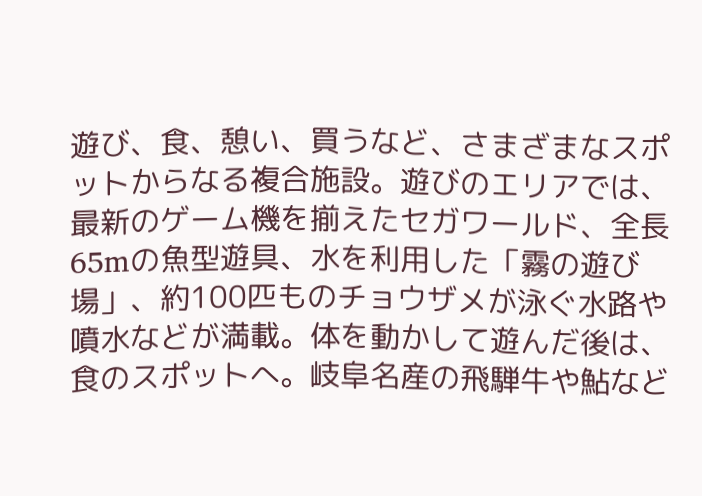遊び、食、憩い、買うなど、さまざまなスポットからなる複合施設。遊びのエリアでは、最新のゲーム機を揃えたセガワールド、全長65mの魚型遊具、水を利用した「霧の遊び場」、約100匹ものチョウザメが泳ぐ水路や噴水などが満載。体を動かして遊んだ後は、食のスポットへ。岐阜名産の飛騨牛や鮎など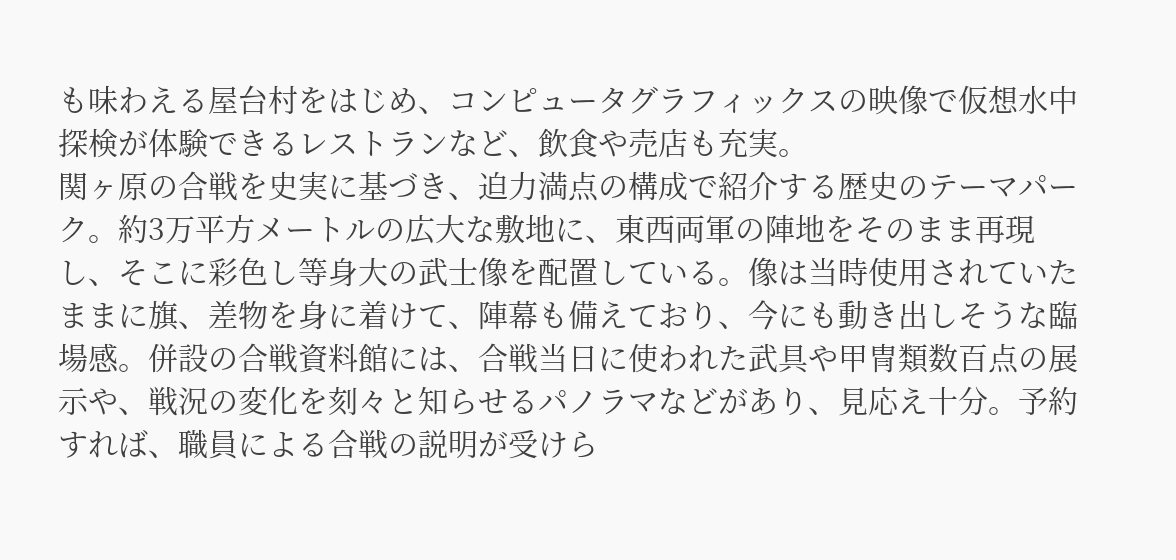も味わえる屋台村をはじめ、コンピュータグラフィックスの映像で仮想水中探検が体験できるレストランなど、飲食や売店も充実。
関ヶ原の合戦を史実に基づき、迫力満点の構成で紹介する歴史のテーマパーク。約3万平方メートルの広大な敷地に、東西両軍の陣地をそのまま再現し、そこに彩色し等身大の武士像を配置している。像は当時使用されていたままに旗、差物を身に着けて、陣幕も備えており、今にも動き出しそうな臨場感。併設の合戦資料館には、合戦当日に使われた武具や甲冑類数百点の展示や、戦況の変化を刻々と知らせるパノラマなどがあり、見応え十分。予約すれば、職員による合戦の説明が受けら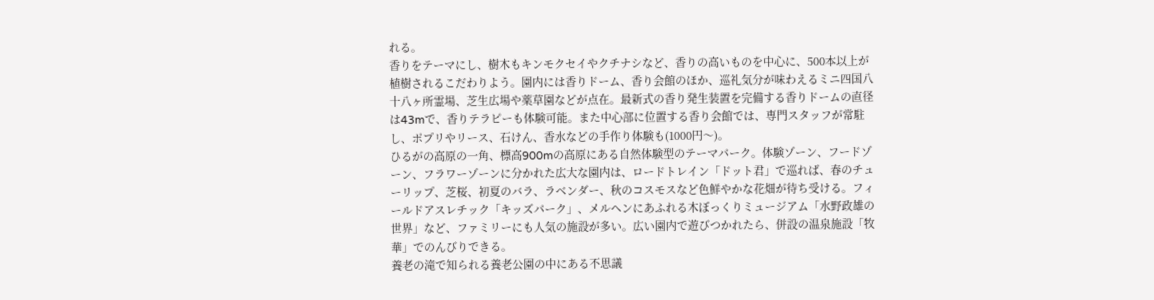れる。
香りをテーマにし、樹木もキンモクセイやクチナシなど、香りの高いものを中心に、500本以上が植樹されるこだわりよう。園内には香りドーム、香り会館のほか、巡礼気分が味わえるミニ四国八十八ヶ所霊場、芝生広場や薬草園などが点在。最新式の香り発生装置を完備する香りドームの直径は43mで、香りテラピーも体験可能。また中心部に位置する香り会館では、専門スタッフが常駐し、ポプリやリース、石けん、香水などの手作り体験も(1000円〜)。
ひるがの高原の一角、標高900mの高原にある自然体験型のテーマパーク。体験ゾーン、フードゾーン、フラワーゾーンに分かれた広大な園内は、ロードトレイン「ドット君」で巡れば、春のチューリップ、芝桜、初夏のバラ、ラベンダー、秋のコスモスなど色鮮やかな花畑が待ち受ける。フィールドアスレチック「キッズパーク」、メルヘンにあふれる木ぼっくりミュージアム「水野政雄の世界」など、ファミリーにも人気の施設が多い。広い園内で遊びつかれたら、併設の温泉施設「牧華」でのんびりできる。
養老の滝で知られる養老公園の中にある不思議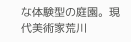な体験型の庭園。現代美術家荒川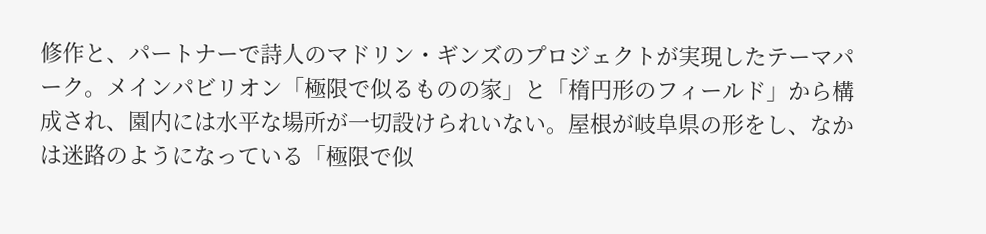修作と、パートナーで詩人のマドリン・ギンズのプロジェクトが実現したテーマパーク。メインパビリオン「極限で似るものの家」と「楕円形のフィールド」から構成され、園内には水平な場所が一切設けられいない。屋根が岐阜県の形をし、なかは迷路のようになっている「極限で似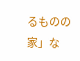るものの家」な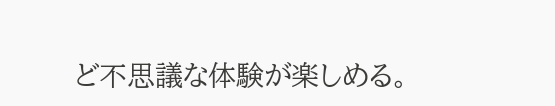ど不思議な体験が楽しめる。